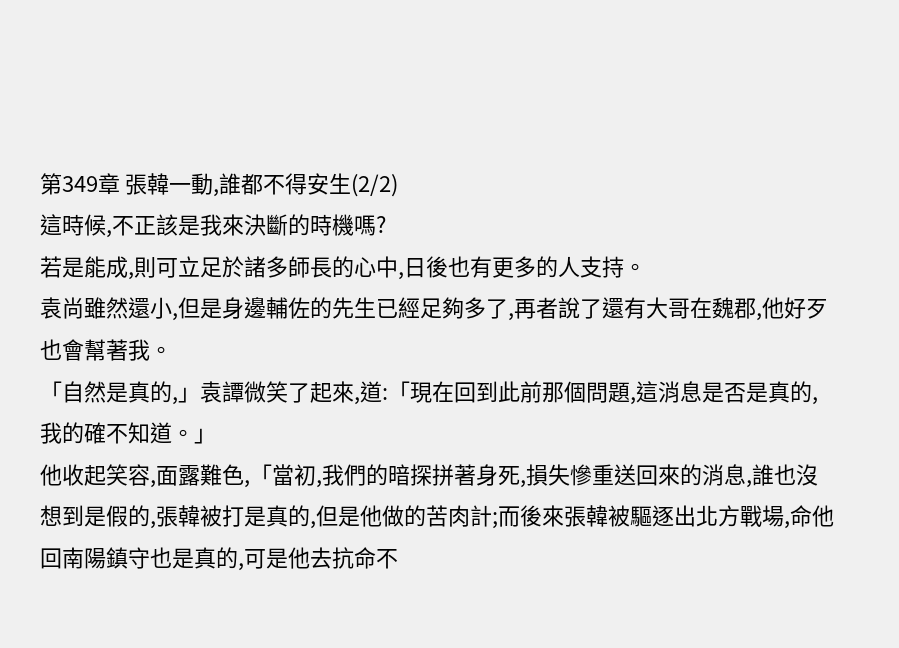第349章 張韓一動,誰都不得安生(2/2)
這時候,不正該是我來決斷的時機嗎?
若是能成,則可立足於諸多師長的心中,日後也有更多的人支持。
袁尚雖然還小,但是身邊輔佐的先生已經足夠多了,再者說了還有大哥在魏郡,他好歹也會幫著我。
「自然是真的,」袁譚微笑了起來,道:「現在回到此前那個問題,這消息是否是真的,我的確不知道。」
他收起笑容,面露難色,「當初,我們的暗探拼著身死,損失慘重送回來的消息,誰也沒想到是假的,張韓被打是真的,但是他做的苦肉計;而後來張韓被驅逐出北方戰場,命他回南陽鎮守也是真的,可是他去抗命不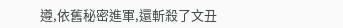遵,依舊秘密進軍,還斬殺了文丑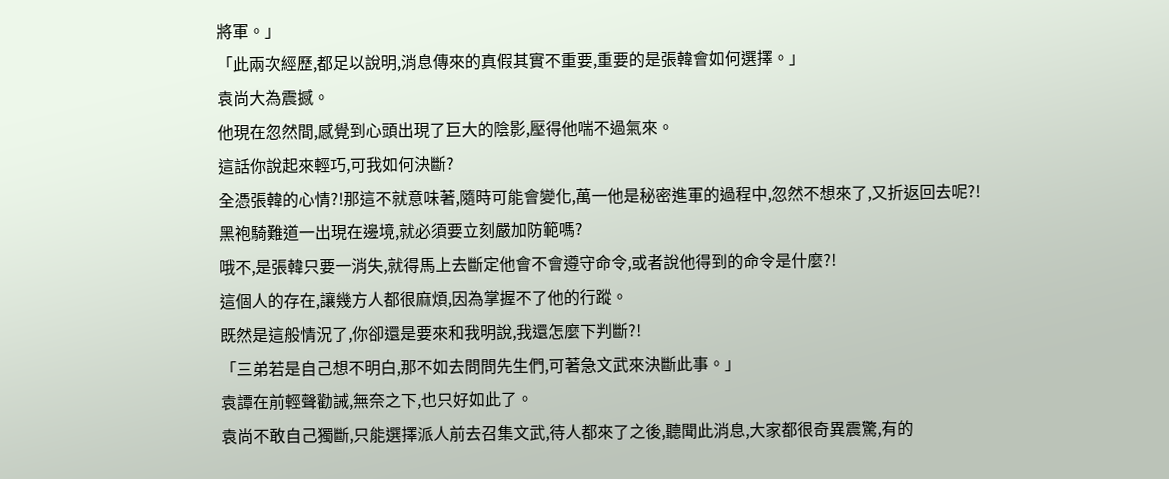將軍。」
「此兩次經歷,都足以說明,消息傳來的真假其實不重要,重要的是張韓會如何選擇。」
袁尚大為震撼。
他現在忽然間,感覺到心頭出現了巨大的陰影,壓得他喘不過氣來。
這話你說起來輕巧,可我如何決斷?
全憑張韓的心情?!那這不就意味著,隨時可能會變化,萬一他是秘密進軍的過程中,忽然不想來了,又折返回去呢?!
黑袍騎難道一出現在邊境,就必須要立刻嚴加防範嗎?
哦不,是張韓只要一消失,就得馬上去斷定他會不會遵守命令,或者說他得到的命令是什麼?!
這個人的存在,讓幾方人都很麻煩,因為掌握不了他的行蹤。
既然是這般情況了,你卻還是要來和我明說,我還怎麼下判斷?!
「三弟若是自己想不明白,那不如去問問先生們,可著急文武來決斷此事。」
袁譚在前輕聲勸誡,無奈之下,也只好如此了。
袁尚不敢自己獨斷,只能選擇派人前去召集文武,待人都來了之後,聽聞此消息,大家都很奇異震驚,有的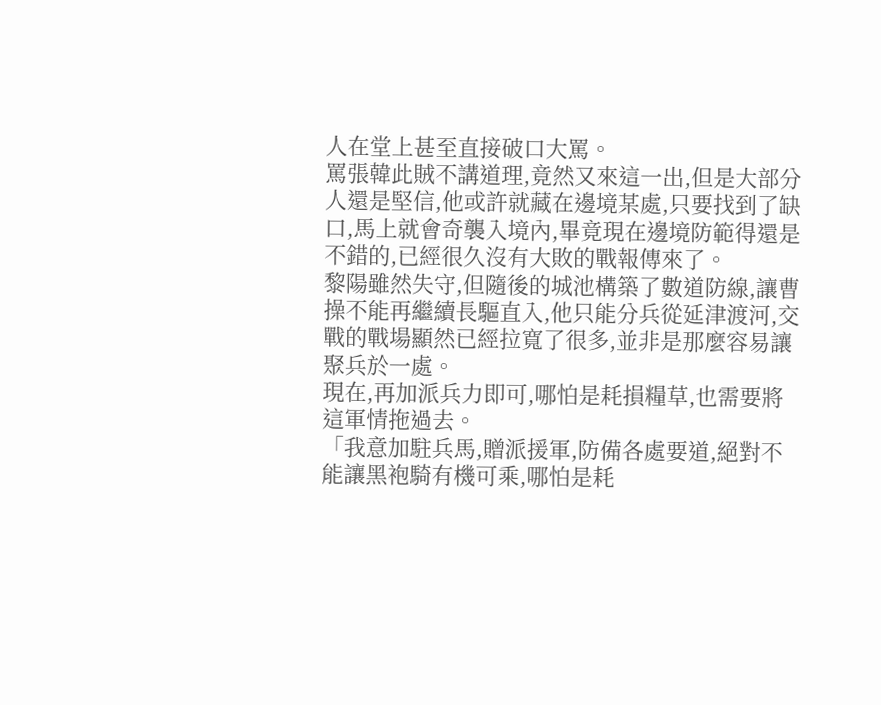人在堂上甚至直接破口大罵。
罵張韓此賊不講道理,竟然又來這一出,但是大部分人還是堅信,他或許就藏在邊境某處,只要找到了缺口,馬上就會奇襲入境內,畢竟現在邊境防範得還是不錯的,已經很久沒有大敗的戰報傳來了。
黎陽雖然失守,但隨後的城池構築了數道防線,讓曹操不能再繼續長驅直入,他只能分兵從延津渡河,交戰的戰場顯然已經拉寬了很多,並非是那麼容易讓聚兵於一處。
現在,再加派兵力即可,哪怕是耗損糧草,也需要將這軍情拖過去。
「我意加駐兵馬,贈派援軍,防備各處要道,絕對不能讓黑袍騎有機可乘,哪怕是耗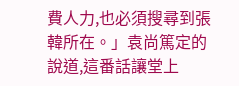費人力,也必須搜尋到張韓所在。」袁尚篤定的說道,這番話讓堂上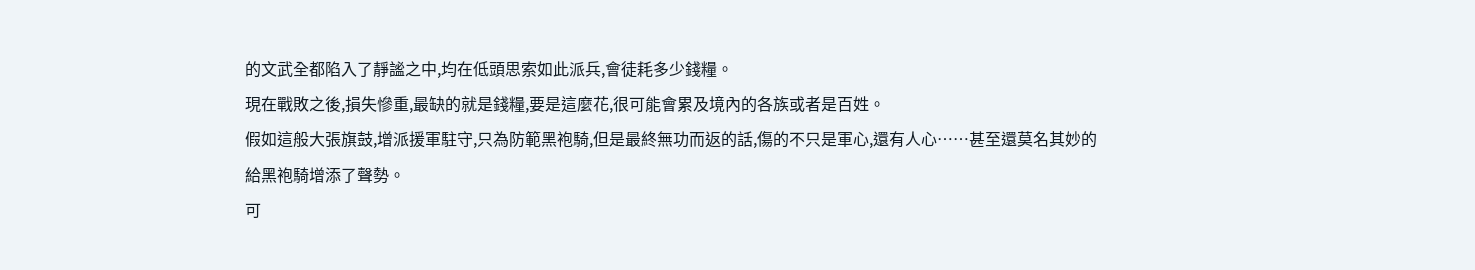的文武全都陷入了靜謐之中,均在低頭思索如此派兵,會徒耗多少錢糧。
現在戰敗之後,損失慘重,最缺的就是錢糧,要是這麼花,很可能會累及境內的各族或者是百姓。
假如這般大張旗鼓,增派援軍駐守,只為防範黑袍騎,但是最終無功而返的話,傷的不只是軍心,還有人心……甚至還莫名其妙的給黑袍騎增添了聲勢。
可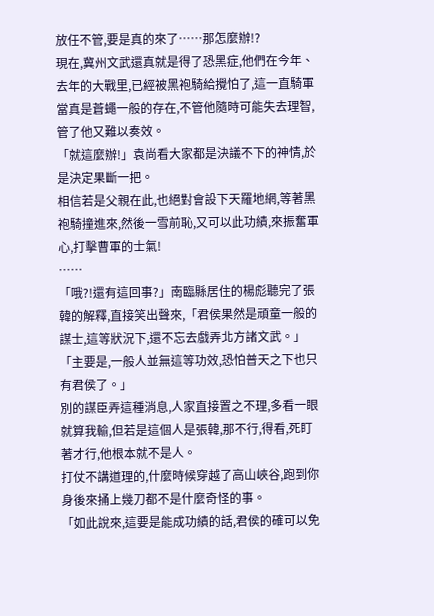放任不管,要是真的來了……那怎麼辦!?
現在,冀州文武還真就是得了恐黑症,他們在今年、去年的大戰里,已經被黑袍騎給攪怕了,這一直騎軍當真是蒼蠅一般的存在,不管他隨時可能失去理智,管了他又難以奏效。
「就這麼辦!」袁尚看大家都是決議不下的神情,於是決定果斷一把。
相信若是父親在此,也絕對會設下天羅地網,等著黑袍騎撞進來,然後一雪前恥,又可以此功績,來振奮軍心,打擊曹軍的士氣!
……
「哦?!還有這回事?」南臨縣居住的楊彪聽完了張韓的解釋,直接笑出聲來,「君侯果然是頑童一般的謀士,這等狀況下,還不忘去戲弄北方諸文武。」
「主要是,一般人並無這等功效,恐怕普天之下也只有君侯了。」
別的謀臣弄這種消息,人家直接置之不理,多看一眼就算我輸,但若是這個人是張韓,那不行,得看,死盯著才行,他根本就不是人。
打仗不講道理的,什麼時候穿越了高山峽谷,跑到你身後來捅上幾刀都不是什麼奇怪的事。
「如此說來,這要是能成功績的話,君侯的確可以免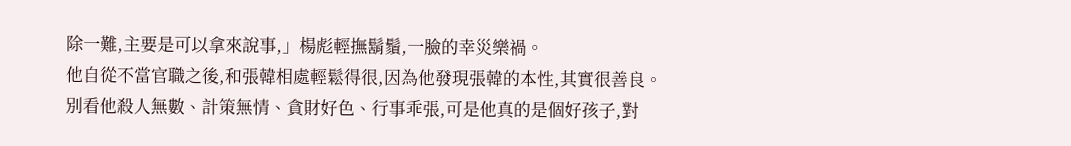除一難,主要是可以拿來說事,」楊彪輕撫鬍鬚,一臉的幸災樂禍。
他自從不當官職之後,和張韓相處輕鬆得很,因為他發現張韓的本性,其實很善良。
別看他殺人無數、計策無情、貪財好色、行事乖張,可是他真的是個好孩子,對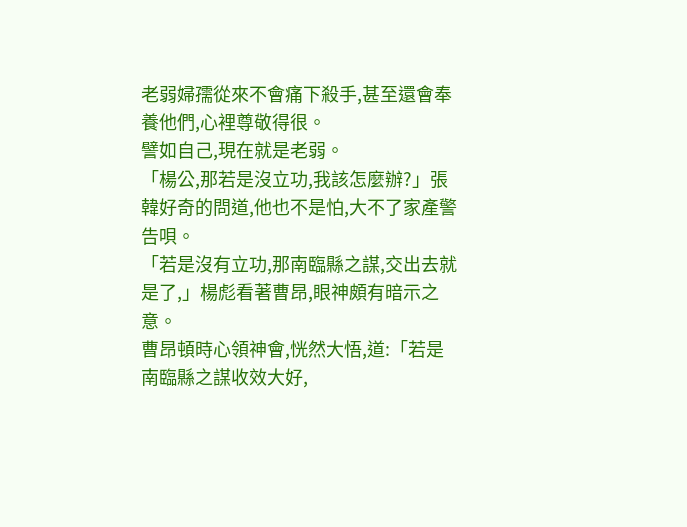老弱婦孺從來不會痛下殺手,甚至還會奉養他們,心裡尊敬得很。
譬如自己,現在就是老弱。
「楊公,那若是沒立功,我該怎麼辦?」張韓好奇的問道,他也不是怕,大不了家產警告唄。
「若是沒有立功,那南臨縣之謀,交出去就是了,」楊彪看著曹昂,眼神頗有暗示之意。
曹昂頓時心領神會,恍然大悟,道:「若是南臨縣之謀收效大好,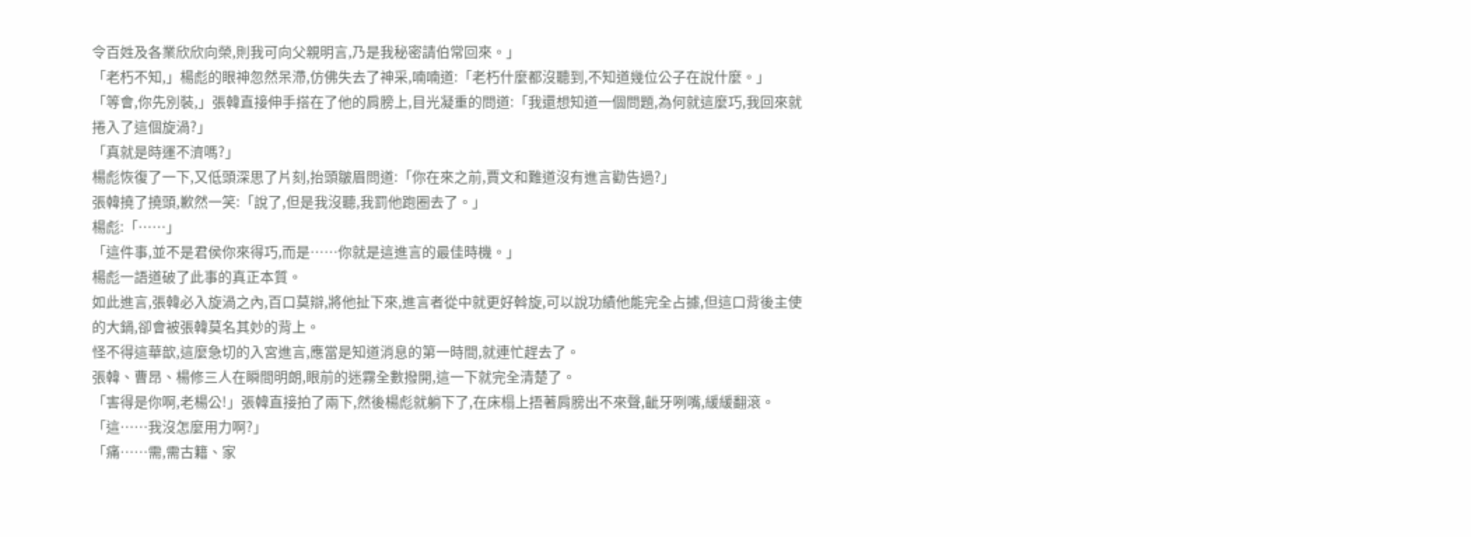令百姓及各業欣欣向榮,則我可向父親明言,乃是我秘密請伯常回來。」
「老朽不知,」楊彪的眼神忽然呆滯,仿佛失去了神采,喃喃道:「老朽什麼都沒聽到,不知道幾位公子在說什麼。」
「等會,你先別裝,」張韓直接伸手搭在了他的肩膀上,目光凝重的問道:「我還想知道一個問題,為何就這麼巧,我回來就捲入了這個旋渦?」
「真就是時運不濟嗎?」
楊彪恢復了一下,又低頭深思了片刻,抬頭皺眉問道:「你在來之前,賈文和難道沒有進言勸告過?」
張韓撓了撓頭,歉然一笑:「說了,但是我沒聽,我罰他跑圈去了。」
楊彪:「……」
「這件事,並不是君侯你來得巧,而是……你就是這進言的最佳時機。」
楊彪一語道破了此事的真正本質。
如此進言,張韓必入旋渦之內,百口莫辯,將他扯下來,進言者從中就更好斡旋,可以說功績他能完全占據,但這口背後主使的大鍋,卻會被張韓莫名其妙的背上。
怪不得這華歆,這麼急切的入宮進言,應當是知道消息的第一時間,就連忙趕去了。
張韓、曹昂、楊修三人在瞬間明朗,眼前的迷霧全數撥開,這一下就完全清楚了。
「害得是你啊,老楊公!」張韓直接拍了兩下,然後楊彪就躺下了,在床榻上捂著肩膀出不來聲,齜牙咧嘴,緩緩翻滾。
「這……我沒怎麼用力啊?」
「痛……需,需古籍、家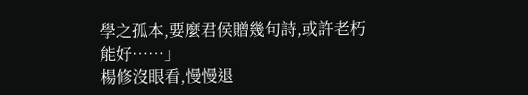學之孤本,要麼君侯贈幾句詩,或許老朽能好……」
楊修沒眼看,慢慢退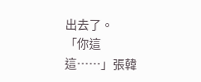出去了。
「你這這……」張韓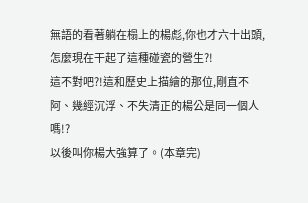無語的看著躺在榻上的楊彪,你也才六十出頭,怎麼現在干起了這種碰瓷的營生?!
這不對吧?!這和歷史上描繪的那位,剛直不阿、幾經沉浮、不失清正的楊公是同一個人嗎!?
以後叫你楊大強算了。(本章完)